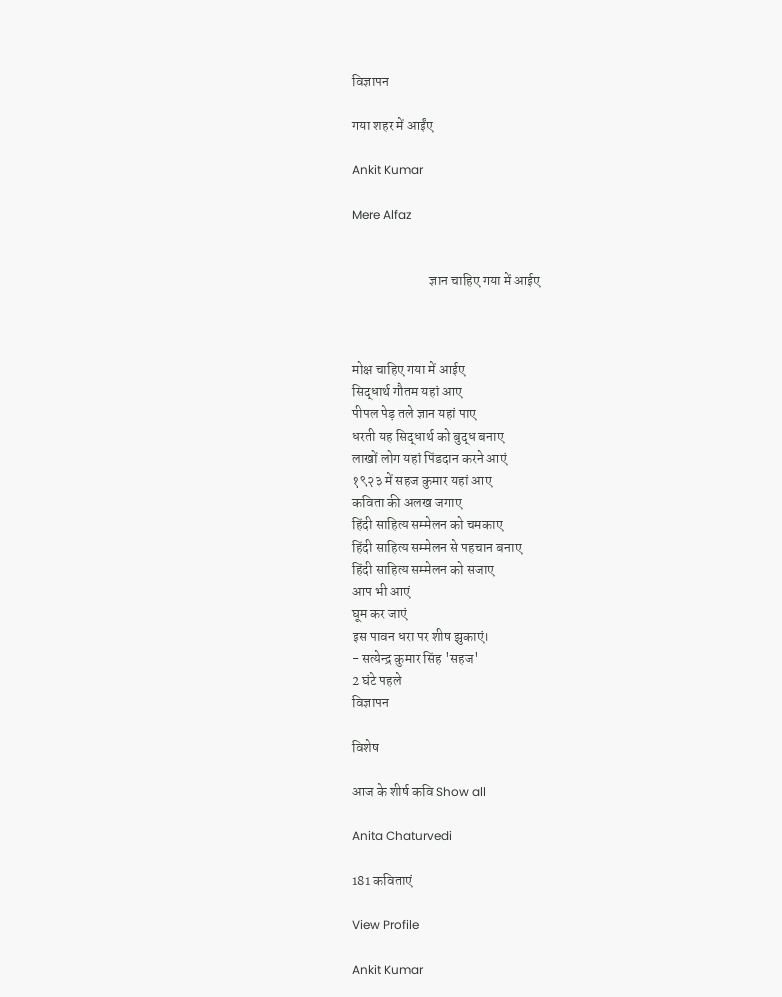विज्ञापन

गया शहर में आईंए

Ankit Kumar

Mere Alfaz


                            ज्ञान चाहिए गया में आईए



मोक्ष चाहिए गया में आईए
सिद्धार्थ गौतम यहां आए
पीपल पेड़ तले ज्ञान यहां पाए
धरती यह सिद्धार्थ को बुद्ध बनाए
लाखों लोग यहां पिंडदान करने आएं
१९२३ में सहज कुमार यहां आए
कविता की अलख जगाए
हिंदी साहित्य सम्मेलन को चमकाए
हिंदी साहित्य सम्मेलन से पहचान बनाए
हिंदी साहित्य सम्मेलन को सजाए
आप भी आएं
घूम कर जाएं
इस पावन धरा पर शीष झुकाएं।
- सत्येन्द्र कुमार सिंह 'सहज'
2 घंटे पहले
विज्ञापन

विशेष

आज के शीर्ष कवि Show all

Anita Chaturvedi

181 कविताएं

View Profile

Ankit Kumar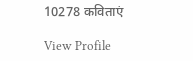10278 कविताएं

View Profile